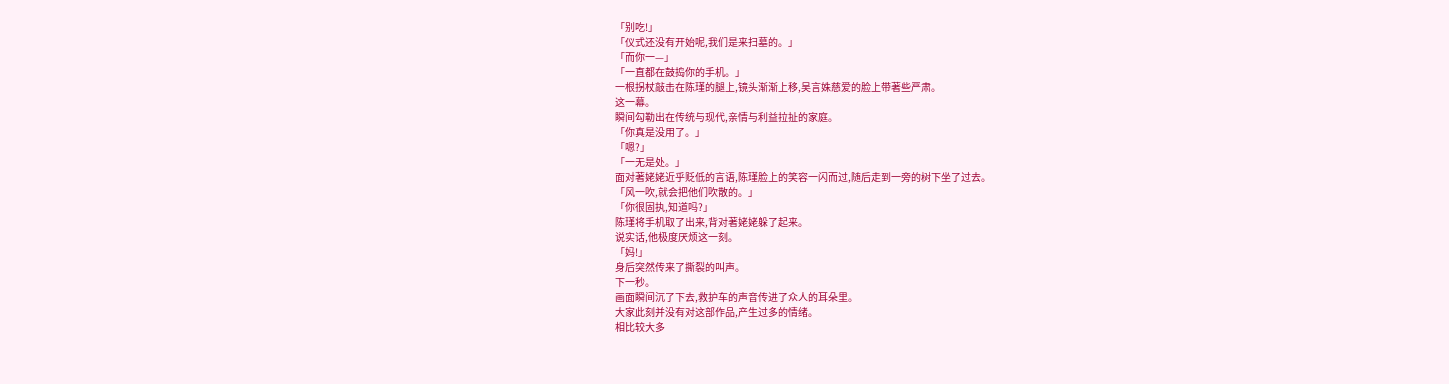「别吃!」
「仪式还没有开始呢,我们是来扫墓的。」
「而你一—」
「一直都在鼓捣你的手机。」
一根拐杖敲击在陈瑾的腿上,镜头渐渐上移,吴言姝慈爱的脸上带著些严肃。
这一幕。
瞬间勾勒出在传统与现代,亲情与利益拉扯的家庭。
「你真是没用了。」
「嗯?」
「一无是处。」
面对著姥姥近乎贬低的言语,陈瑾脸上的笑容一闪而过,随后走到一旁的树下坐了过去。
「风一吹,就会把他们吹散的。」
「你很固执,知道吗?」
陈瑾将手机取了出来,背对著姥姥躲了起来。
说实话,他极度厌烦这一刻。
「妈!」
身后突然传来了撕裂的叫声。
下一秒。
画面瞬间沉了下去,救护车的声音传进了众人的耳朵里。
大家此刻并没有对这部作品,产生过多的情绪。
相比较大多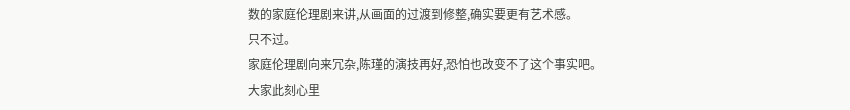数的家庭伦理剧来讲,从画面的过渡到修整,确实要更有艺术感。
只不过。
家庭伦理剧向来冗杂,陈瑾的演技再好,恐怕也改变不了这个事实吧。
大家此刻心里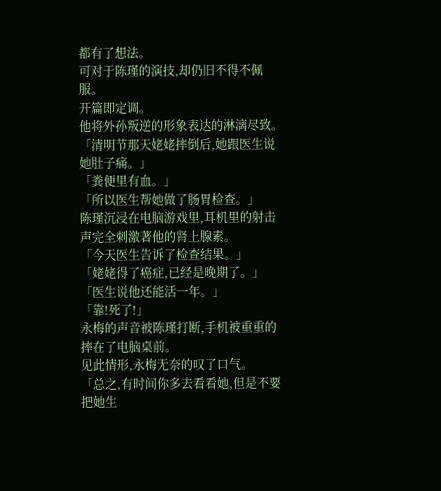都有了想法。
可对于陈瑾的演技,却仍旧不得不佩服。
开篇即定调。
他将外孙叛逆的形象表达的淋漓尽致。
「清明节那天姥姥摔倒后,她跟医生说她肚子痛。」
「粪便里有血。」
「所以医生帮她做了肠胃检查。」
陈瑾沉浸在电脑游戏里,耳机里的射击声完全刺激著他的肾上腺素。
「今天医生告诉了检查结果。」
「姥姥得了癌症,已经是晚期了。」
「医生说他还能活一年。」
「靠!死了!」
永梅的声音被陈瑾打断,手机被重重的摔在了电脑桌前。
见此情形,永梅无奈的叹了口气。
「总之,有时间你多去看看她,但是不要把她生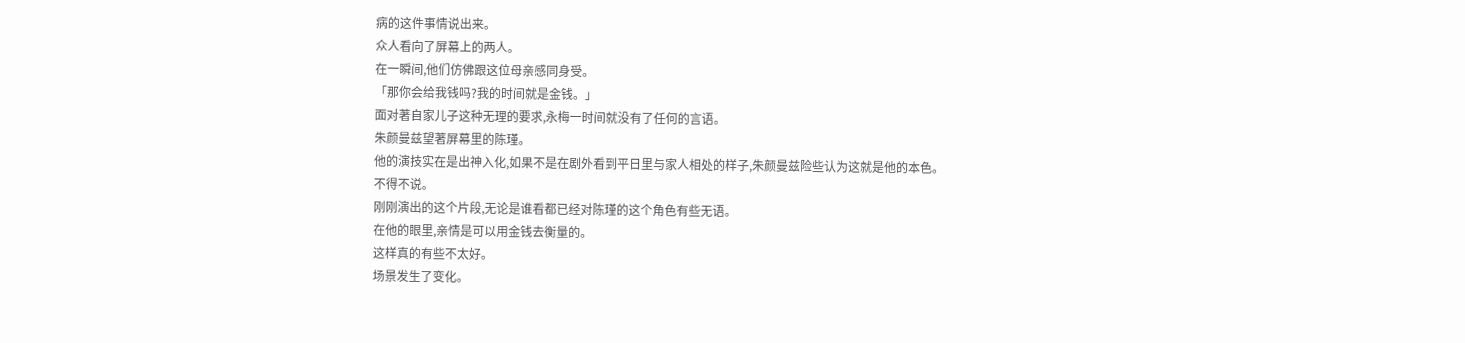病的这件事情说出来。
众人看向了屏幕上的两人。
在一瞬间,他们仿佛跟这位母亲感同身受。
「那你会给我钱吗?我的时间就是金钱。」
面对著自家儿子这种无理的要求,永梅一时间就没有了任何的言语。
朱颜曼兹望著屏幕里的陈瑾。
他的演技实在是出神入化,如果不是在剧外看到平日里与家人相处的样子,朱颜曼兹险些认为这就是他的本色。
不得不说。
刚刚演出的这个片段,无论是谁看都已经对陈瑾的这个角色有些无语。
在他的眼里,亲情是可以用金钱去衡量的。
这样真的有些不太好。
场景发生了变化。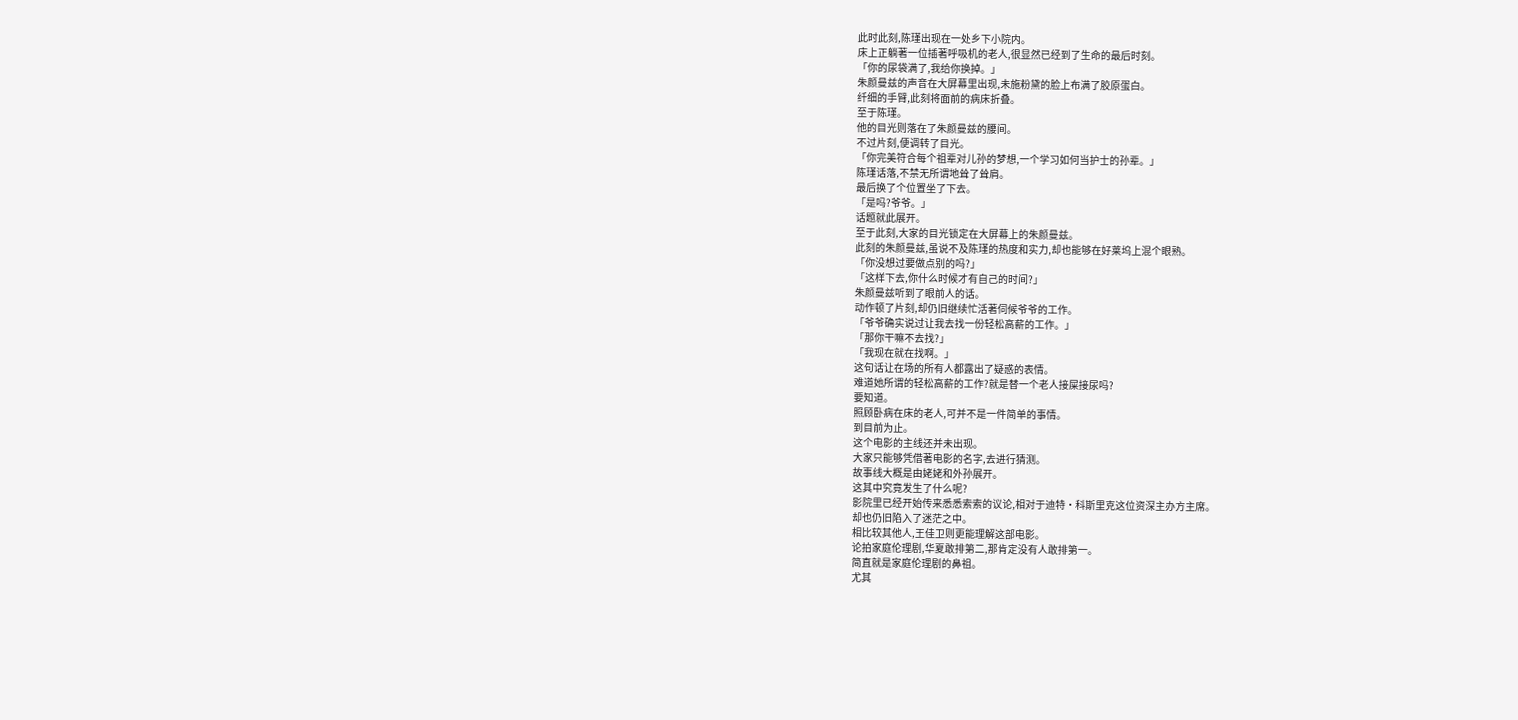此时此刻,陈瑾出现在一处乡下小院内。
床上正躺著一位插著呼吸机的老人,很显然已经到了生命的最后时刻。
「你的尿袋满了,我给你换掉。」
朱颜曼兹的声音在大屏幕里出现,未施粉黛的脸上布满了胶原蛋白。
纤细的手臂,此刻将面前的病床折叠。
至于陈瑾。
他的目光则落在了朱颜曼兹的腰间。
不过片刻,便调转了目光。
「你完美符合每个祖辈对儿孙的梦想,一个学习如何当护士的孙辈。」
陈瑾话落,不禁无所谓地耸了耸肩。
最后换了个位置坐了下去。
「是吗?爷爷。」
话题就此展开。
至于此刻,大家的目光锁定在大屏幕上的朱颜曼兹。
此刻的朱颜曼兹,虽说不及陈瑾的热度和实力,却也能够在好莱坞上混个眼熟。
「你没想过要做点别的吗?」
「这样下去,你什么时候才有自己的时间?」
朱颜曼兹听到了眼前人的话。
动作顿了片刻,却仍旧继续忙活著伺候爷爷的工作。
「爷爷确实说过让我去找一份轻松高薪的工作。」
「那你干嘛不去找?」
「我现在就在找啊。」
这句话让在场的所有人都露出了疑惑的表情。
难道她所谓的轻松高薪的工作?就是替一个老人接屎接尿吗?
要知道。
照顾卧病在床的老人,可并不是一件简单的事情。
到目前为止。
这个电影的主线还并未出现。
大家只能够凭借著电影的名字,去进行猜测。
故事线大概是由姥姥和外孙展开。
这其中究竟发生了什么呢?
影院里已经开始传来悉悉索索的议论,相对于迪特·科斯里克这位资深主办方主席。
却也仍旧陷入了迷茫之中。
相比较其他人,王佳卫则更能理解这部电影。
论拍家庭伦理剧,华夏敢排第二,那肯定没有人敢排第一。
简直就是家庭伦理剧的鼻祖。
尤其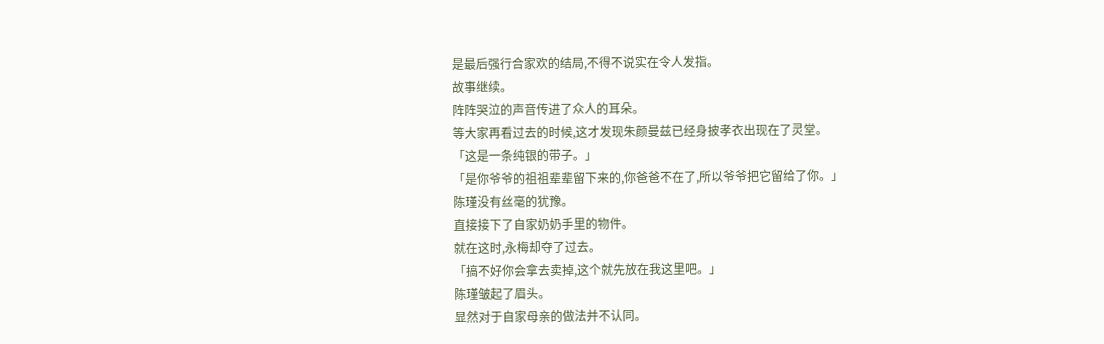是最后强行合家欢的结局,不得不说实在令人发指。
故事继续。
阵阵哭泣的声音传进了众人的耳朵。
等大家再看过去的时候,这才发现朱颜曼兹已经身披孝衣出现在了灵堂。
「这是一条纯银的带子。」
「是你爷爷的祖祖辈辈留下来的,你爸爸不在了,所以爷爷把它留给了你。」
陈瑾没有丝毫的犹豫。
直接接下了自家奶奶手里的物件。
就在这时,永梅却夺了过去。
「搞不好你会拿去卖掉,这个就先放在我这里吧。」
陈瑾皱起了眉头。
显然对于自家母亲的做法并不认同。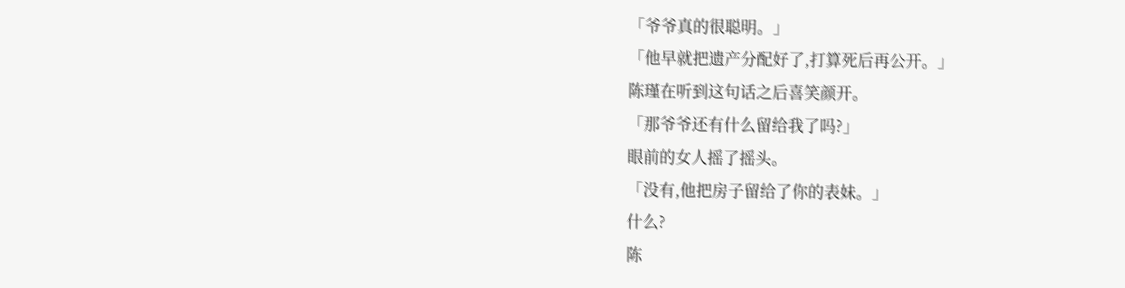「爷爷真的很聪明。」
「他早就把遗产分配好了,打算死后再公开。」
陈瑾在听到这句话之后喜笑颜开。
「那爷爷还有什么留给我了吗?」
眼前的女人摇了摇头。
「没有,他把房子留给了你的表妹。」
什么?
陈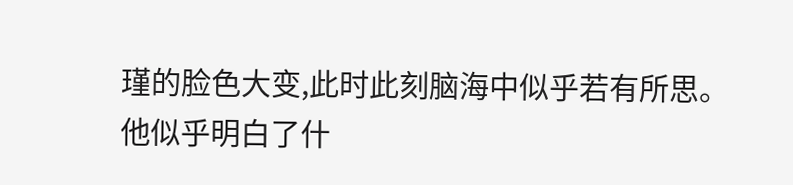瑾的脸色大变,此时此刻脑海中似乎若有所思。
他似乎明白了什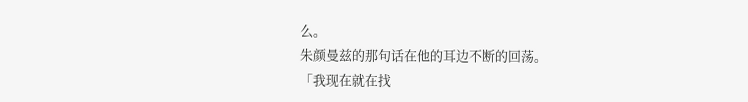么。
朱颜曼兹的那句话在他的耳边不断的回荡。
「我现在就在找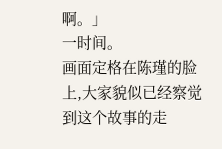啊。」
一时间。
画面定格在陈瑾的脸上,大家貌似已经察觉到这个故事的走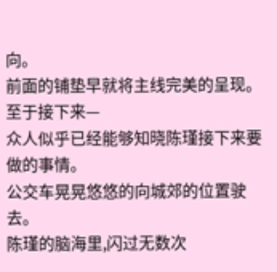向。
前面的铺垫早就将主线完美的呈现。
至于接下来—
众人似乎已经能够知晓陈瑾接下来要做的事情。
公交车晃晃悠悠的向城郊的位置驶去。
陈瑾的脑海里,闪过无数次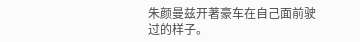朱颜曼兹开著豪车在自己面前驶过的样子。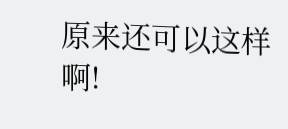原来还可以这样啊!